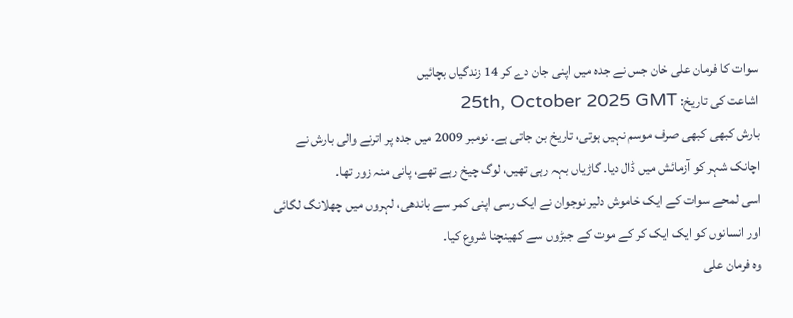سوات کا فرمان علی خان جس نے جدہ میں اپنی جان دے کر 14 زندگیاں بچائیں
اشاعت کی تاریخ: 25th, October 2025 GMT
بارش کبھی کبھی صرف موسم نہیں ہوتی، تاریخ بن جاتی ہے۔ نومبر 2009 میں جدہ پر اترنے والی بارش نے اچانک شہر کو آزمائش میں ڈال دیا۔ گاڑیاں بہہ رہی تھیں، لوگ چیخ رہے تھے، پانی منہ زور تھا۔
اسی لمحے سوات کے ایک خاموش دلیر نوجوان نے ایک رسی اپنی کمر سے باندھی، لہروں میں چھلانگ لگائی اور انسانوں کو ایک ایک کر کے موت کے جبڑوں سے کھینچنا شروع کیا۔
وہ فرمان علی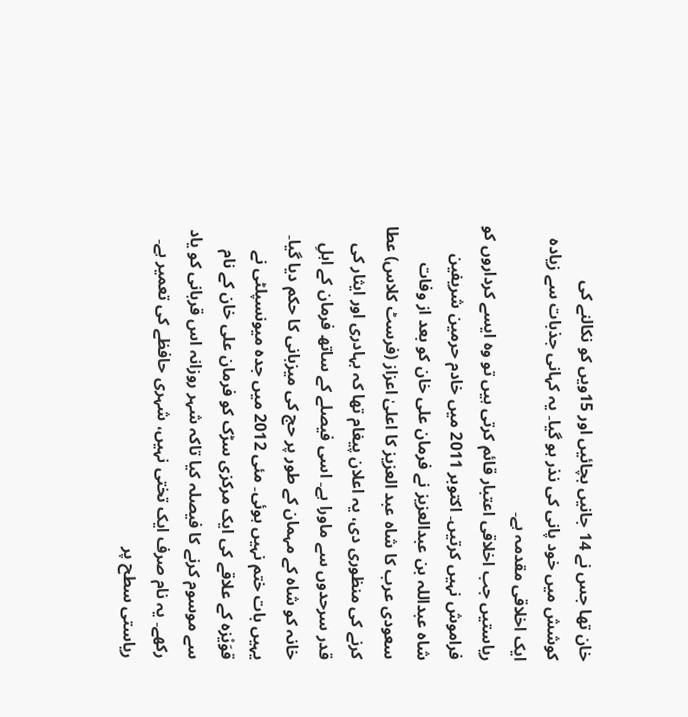خان تھا جس نے 14 جانیں بچائیں اور 15ویں کو نکالنے کی کوشش میں خود پانی کی نذر ہو گیا۔ یہ کہانی جذبات سے زیادہ ایک اخلاقی مقدمہ ہے۔
ریاستیں جب اخلاقی اعتبار قائم کرتی ہیں تو وہ ایسے کرداروں کو فراموش نہیں کرتیں۔ اکتوبر 2011 میں خادم حرمین شریفین شاہ عبداللہ بن عبدالعزیز نے فرمان علی خان کو بعد از وفات سعودی عرب کا شاہ عبد العزیز کا اعلیٰ اعزاز (فرسٹ کلاس) عطا کرنے کی منظوری دی، یہ اعلان پیغام تھا کہ بہادری اور ایثار کی قدر سرحدوں سے ماورا ہے۔ اسی فیصلے کے ساتھ فرمان کے اہلِ خانہ کو شاہ کے مہمان کے طور پر حج کی میزبانی کا حکم دیا گیا۔
یہیں بات ختم نہیں ہوئی۔ مئی 2012 میں جدہ میونسپلٹی نے قوَیْزہ کے علاقے کی ایک مرکزی سڑک کو فرمان علی خان کے نام سے موسوم کرنے کا فیصلہ کیا تاکہ شہر روزانہ اس قربانی کو یاد رکھے۔ یہ نام صرف ایک تختی نہیں، شہری حافظے کی تعمیر ہے۔
ریاستی سطح پر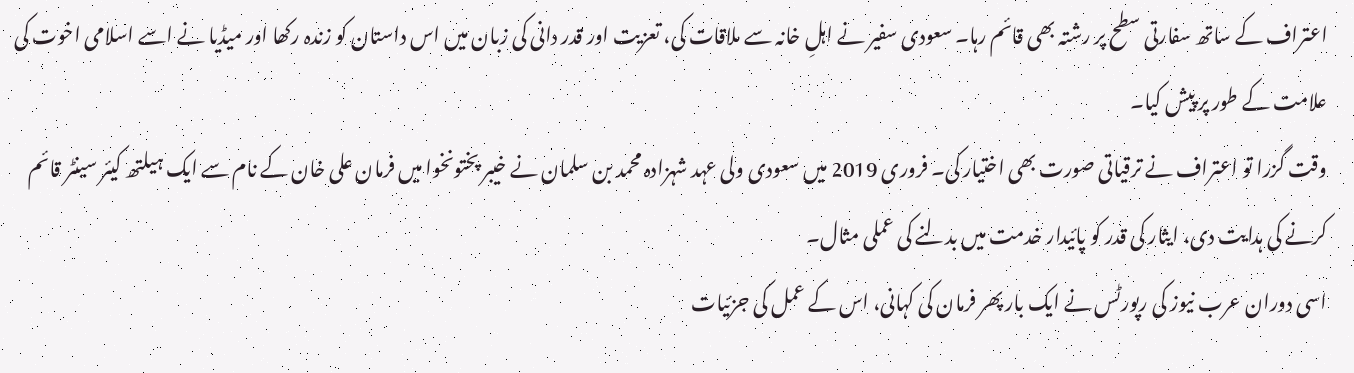اعتراف کے ساتھ سفارتی سطح پر رشتہ بھی قائم رہا۔ سعودی سفیر نے اہلِ خانہ سے ملاقات کی، تعزیت اور قدر دانی کی زبان میں اس داستان کو زندہ رکھا اور میڈیا نے اسے اسلامی اخوت کی علامت کے طور پر پیش کیا۔
وقت گزرا تو اعتراف نے ترقیاتی صورت بھی اختیار کی۔ فروری 2019 میں سعودی ولی عہد شہزادہ محمد بن سلمان نے خیبر پختونخوا میں فرمان علی خان کے نام سے ایک ہیلتھ کیئر سینٹر قائم کرنے کی ہدایت دی، ایثار کی قدر کو پائیدار خدمت میں بدلنے کی عملی مثال۔
اسی دوران عرب نیوز کی رپورٹس نے ایک بار پھر فرمان کی کہانی، اس کے عمل کی جزئیات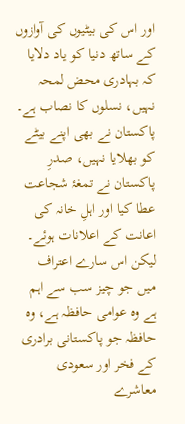اور اس کی بیٹیوں کی آوازوں کے ساتھ دنیا کو یاد دلایا کہ بہادری محض لمحہ نہیں، نسلوں کا نصاب ہے۔
پاکستان نے بھی اپنے بیٹے کو بھلایا نہیں، صدرِ پاکستان نے تمغۂ شجاعت عطا کیا اور اہلِ خانہ کی اعانت کے اعلانات ہوئے۔ لیکن اس سارے اعتراف میں جو چیز سب سے اہم ہے وہ عوامی حافظہ ہے، وہ حافظہ جو پاکستانی برادری کے فخر اور سعودی معاشرے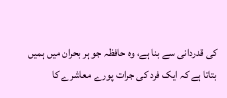کی قدردانی سے بنا ہے، وہ حافظہ جو ہر بحران میں ہمیں بتاتا ہے کہ ایک فرد کی جرات پورے معاشرے کا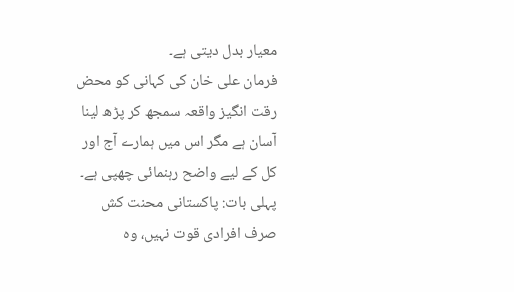معیار بدل دیتی ہے۔
فرمان علی خان کی کہانی کو محض رقت انگیز واقعہ سمجھ کر پڑھ لینا آسان ہے مگر اس میں ہمارے آج اور کل کے لیے واضح رہنمائی چھپی ہے۔
پہلی بات: پاکستانی محنت کش صرف افرادی قوت نہیں، وہ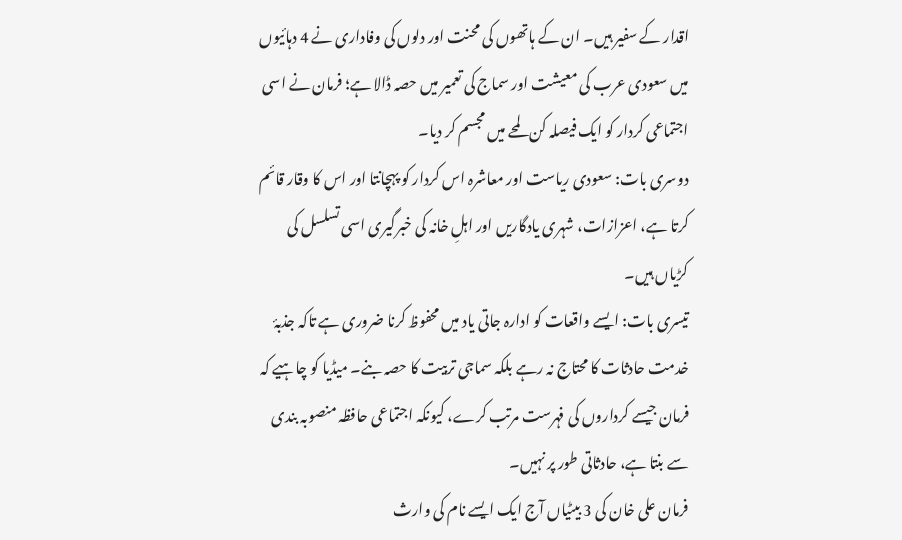اقدار کے سفیر ہیں۔ ان کے ہاتھوں کی محنت اور دلوں کی وفاداری نے 4 دہائیوں میں سعودی عرب کی معیشت اور سماج کی تعمیر میں حصہ ڈالا ہے؛ فرمان نے اسی اجتماعی کردار کو ایک فیصلہ کن لمحے میں مجسم کر دیا۔
دوسری بات: سعودی ریاست اور معاشرہ اس کردار کو پہچانتا اور اس کا وقار قائم کرتا ہے، اعزازات، شہری یادگاریں اور اہلِ خانہ کی خبرگیری اسی تسلسل کی کڑیاں ہیں۔
تیسری بات: ایسے واقعات کو ادارہ جاتی یاد میں محفوظ کرنا ضروری ہے تاکہ جذبۂ خدمت حادثات کا محتاج نہ رہے بلکہ سماجی تربیت کا حصہ بنے۔ میڈیا کو چاہیے کہ فرمان جیسے کرداروں کی فہرست مرتب کرے، کیونکہ اجتماعی حافظہ منصوبہ بندی سے بنتا ہے، حادثاتی طور پر نہیں۔
فرمان علی خان کی 3 بیٹیاں آج ایک ایسے نام کی وارث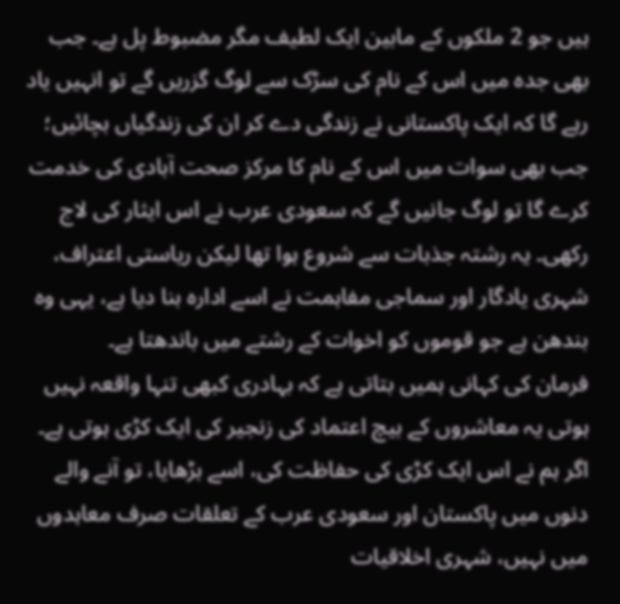ہیں جو 2 ملکوں کے مابین ایک لطیف مگر مضبوط پل ہے۔ جب بھی جدہ میں اس کے نام کی سڑک سے لوگ گزریں گے تو انہیں یاد رہے گا کہ ایک پاکستانی نے زندگی دے کر ان کی زندگیاں بچائیں؛ جب بھی سوات میں اس کے نام کا مرکز صحت آبادی کی خدمت کرے گا تو لوگ جانیں گے کہ سعودی عرب نے اس ایثار کی لاج رکھی۔ یہ رشتہ جذبات سے شروع ہوا تھا لیکن ریاستی اعتراف، شہری یادگار اور سماجی مفاہمت نے اسے ادارہ بنا دیا ہے، یہی وہ بندھن ہے جو قوموں کو اخوات کے رشتے میں باندھتا ہے۔
فرمان کی کہانی ہمیں بتاتی ہے کہ بہادری کبھی تنہا واقعہ نہیں ہوتی یہ معاشروں کے بیچ اعتماد کی زنجیر کی ایک کڑی ہوتی ہے۔ اگر ہم نے اس ایک کڑی کی حفاظت کی، اسے بڑھایا، تو آنے والے دنوں میں پاکستان اور سعودی عرب کے تعلقات صرف معاہدوں میں نہیں، شہری اخلاقیات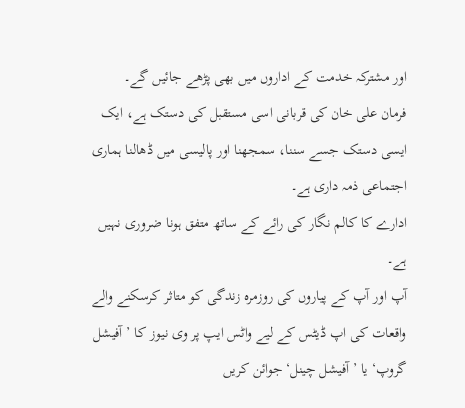اور مشترکہ خدمت کے اداروں میں بھی پڑھے جائیں گے۔
فرمان علی خان کی قربانی اسی مستقبل کی دستک ہے، ایک ایسی دستک جسے سننا، سمجھنا اور پالیسی میں ڈھالنا ہماری اجتماعی ذمہ داری ہے۔
ادارے کا کالم نگار کی رائے کے ساتھ متفق ہونا ضروری نہیں ہے۔
آپ اور آپ کے پیاروں کی روزمرہ زندگی کو متاثر کرسکنے والے واقعات کی اپ ڈیٹس کے لیے واٹس ایپ پر وی نیوز کا ’آفیشل گروپ‘ یا ’آفیشل چینل‘ جوائن کریں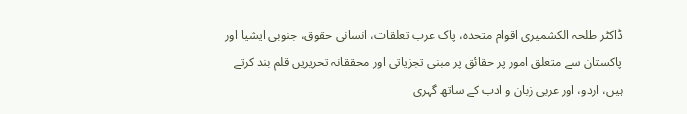ڈاکٹر طلحہ الکشمیری اقوام متحدہ، پاک عرب تعلقات، انسانی حقوق، جنوبی ایشیا اور پاکستان سے متعلق امور پر حقائق پر مبنی تجزیاتی اور محققانہ تحریریں قلم بند کرتے ہیں، اردو، اور عربی زبان و ادب کے ساتھ گہری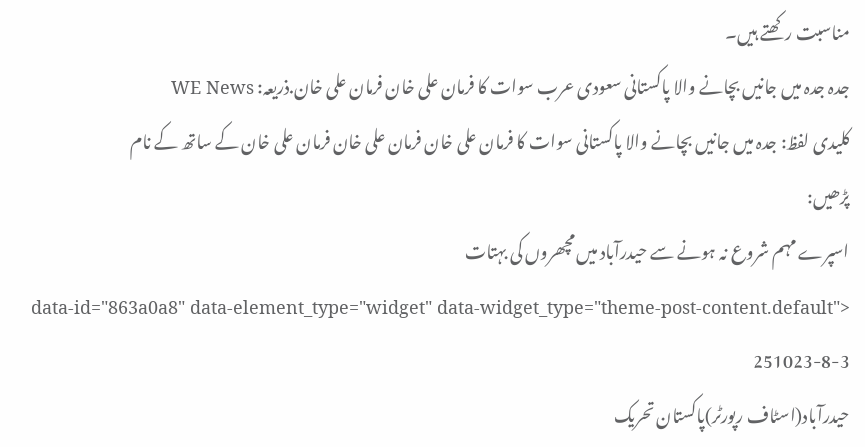مناسبت رکھتے ہیں۔
جدہ جدہ میں جانیں بچانے والا پاکستانی سعودی عرب سوات کا فرمان علی خان فرمان علی خان.ذریعہ: WE News
کلیدی لفظ: جدہ میں جانیں بچانے والا پاکستانی سوات کا فرمان علی خان فرمان علی خان فرمان علی خان کے ساتھ کے نام
پڑھیں:
اسپرے مہم شروع نہ ہونے سے حیدرآباد میں مچھروں کی بہتات
data-id="863a0a8" data-element_type="widget" data-widget_type="theme-post-content.default">
251023-8-3
حیدرآباد(اسٹاف رپورٹر)پاکستان تحریک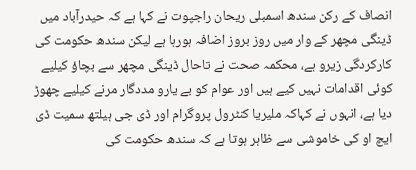انصاف کے رکن سندھ اسمبلی ریحان راجپوت نے کہا ہے کہ حیدرآباد میں ڈینگی مچھر کے وار میں روز بروز اضافہ ہورہا ہے لیکن سندھ حکومت کی کارکردگی زیرو ہے، محکمہ صحت نے تاحال ڈینگی مچھر سے بچاؤ کیلیے کوئی اقدامات نہیں کیے ہیں اور عوام کو بے یارو مددگار مرنے کیلیے چھوڑ دیا ہے، انہوں نے کہاکہ ملیریا کنٹرول پروگرام اور ڈی جی ہیلتھ سمیت ڈی ایچ او کی خاموشی سے ظاہر ہوتا ہے کہ سندھ حکومت کی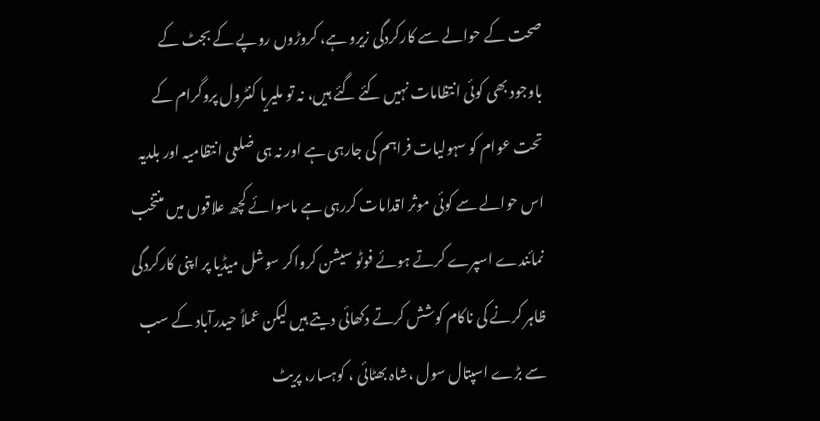صحت کے حوالے سے کارکردگی زیرو ہے، کروڑوں روپے کے بجٹ کے باوجود بھی کوئی انتظامات نہیں کئے گئے ہیں، نہ تو ملیریا کنٹرول پروگرام کے تحت عوام کو سہولیات فراہم کی جارہی ہے اور نہ ہی ضلعی انتظامیہ اور بلدیہ اس حوالے سے کوئی موثر اقدامات کررہی ہے ماسوائے کچھ علاقوں میں منتخب نمائندے اسپرے کرتے ہوئے فوٹو سیشن کرواکر سوشل میڈیا پر اپنی کارکردگی ظاہر کرنے کی ناکام کوشش کرتے دکھائی دیتے ہیں لیکن عملاً حیدرآباد کے سب سے بڑے اسپتال سول ،شاہ بھٹائی ، کوہسار، پریٹ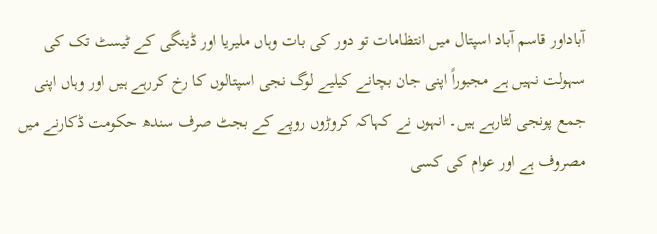آباداور قاسم آباد اسپتال میں انتظامات تو دور کی بات وہاں ملیریا اور ڈینگی کے ٹیسٹ تک کی سہولت نہیں ہے مجبوراً اپنی جان بچانے کیلیے لوگ نجی اسپتالوں کا رخ کررہے ہیں اور وہاں اپنی جمع پونجی لٹارہے ہیں۔ انہوں نے کہاکہ کروڑوں روپے کے بجٹ صرف سندھ حکومت ڈکارنے میں مصروف ہے اور عوام کی کسی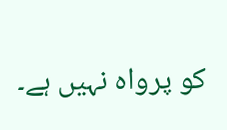کو پرواہ نہیں ہے۔